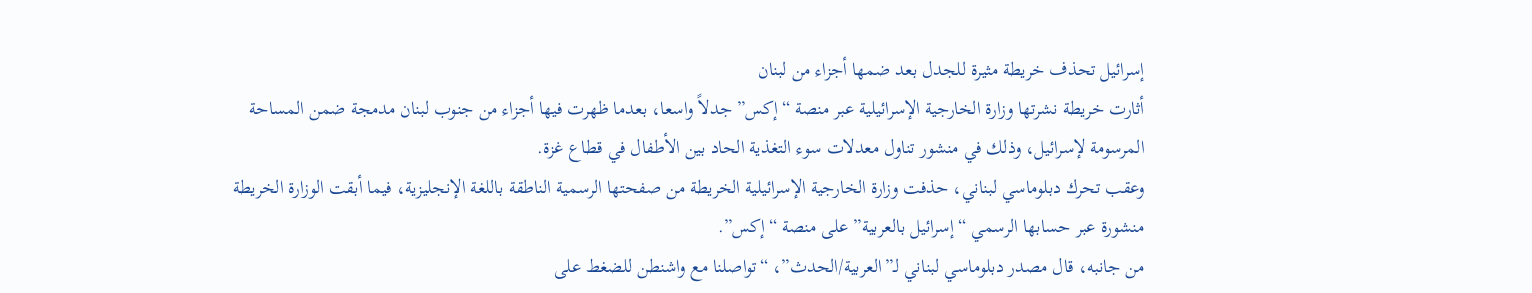إسرائيل تحذف خريطة مثيرة للجدل بعد ضمها أجزاء من لبنان
أثارت خريطة نشرتها وزارة الخارجية الإسرائيلية عبر منصة “إكس” جدلاً واسعا، بعدما ظهرت فيها أجزاء من جنوب لبنان مدمجة ضمن المساحة المرسومة لإسرائيل، وذلك في منشور تناول معدلات سوء التغذية الحاد بين الأطفال في قطاع غزة.
وعقب تحرك دبلوماسي لبناني، حذفت وزارة الخارجية الإسرائيلية الخريطة من صفحتها الرسمية الناطقة باللغة الإنجليزية، فيما أبقت الوزارة الخريطة منشورة عبر حسابها الرسمي “إسرائيل بالعربية” على منصة “إكس”.
من جانبه، قال مصدر دبلوماسي لبناني لـ”العربية/الحدث”، “تواصلنا مع واشنطن للضغط على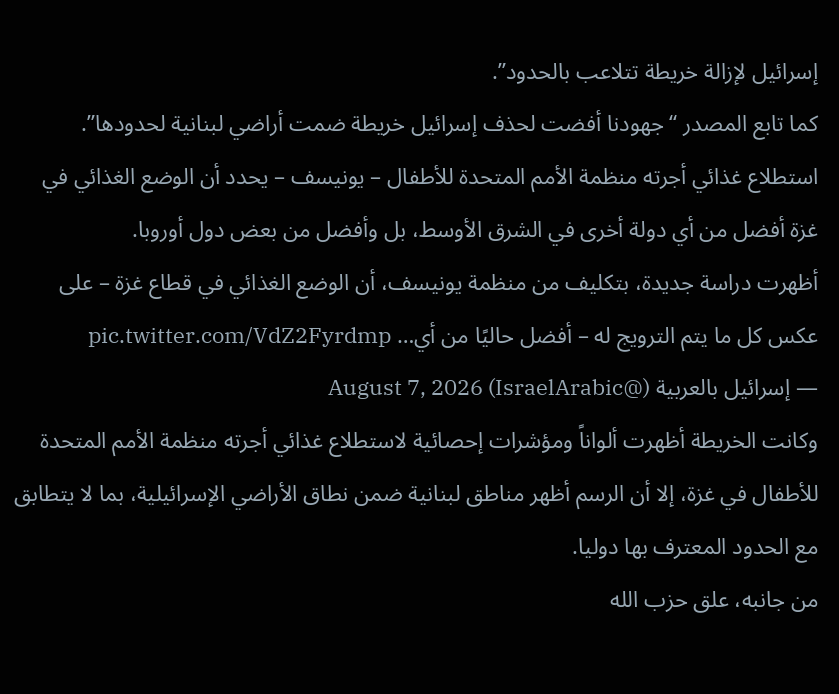إسرائيل لإزالة خريطة تتلاعب بالحدود”.
كما تابع المصدر “جهودنا أفضت لحذف إسرائيل خريطة ضمت أراضي لبنانية لحدودها”.
استطلاع غذائي أجرته منظمة الأمم المتحدة للأطفال – يونيسف – يحدد أن الوضع الغذائي في غزة أفضل من أي دولة أخرى في الشرق الأوسط، بل وأفضل من بعض دول أوروبا.
أظهرت دراسة جديدة، بتكليف من منظمة يونيسف، أن الوضع الغذائي في قطاع غزة – على عكس كل ما يتم الترويج له – أفضل حاليًا من أي… pic.twitter.com/VdZ2Fyrdmp
— إسرائيل بالعربية (@IsraelArabic) August 7, 2026
وكانت الخريطة أظهرت ألواناً ومؤشرات إحصائية لاستطلاع غذائي أجرته منظمة الأمم المتحدة للأطفال في غزة، إلا أن الرسم أظهر مناطق لبنانية ضمن نطاق الأراضي الإسرائيلية، بما لا يتطابق مع الحدود المعترف بها دوليا.
من جانبه، علق حزب الله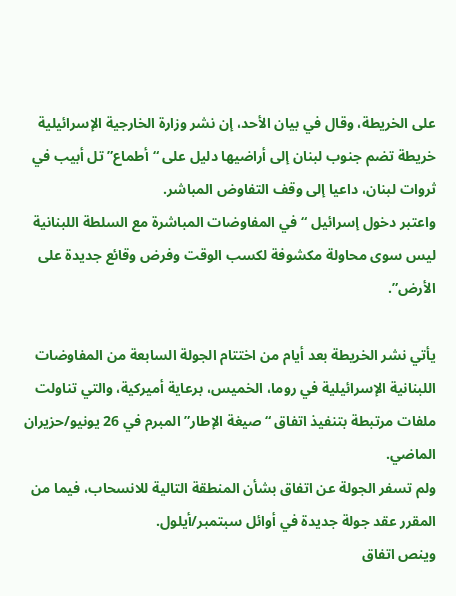على الخريطة، وقال في بيان الأحد، إن نشر وزارة الخارجية الإسرائيلية خريطة تضم جنوب لبنان إلى أراضيها دليل على “أطماع” تل أبيب في ثروات لبنان، داعيا إلى وقف التفاوض المباشر.
واعتبر دخول إسرائيل “في المفاوضات المباشرة مع السلطة اللبنانية ليس سوى محاولة مكشوفة لكسب الوقت وفرض وقائع جديدة على الأرض”.

يأتي نشر الخريطة بعد أيام من اختتام الجولة السابعة من المفاوضات اللبنانية الإسرائيلية في روما، الخميس، برعاية أميركية، والتي تناولت ملفات مرتبطة بتنفيذ اتفاق “صيغة الإطار” المبرم في 26 يونيو/حزيران الماضي.
ولم تسفر الجولة عن اتفاق بشأن المنطقة التالية للانسحاب، فيما من المقرر عقد جولة جديدة في أوائل سبتمبر/أيلول.
وينص اتفاق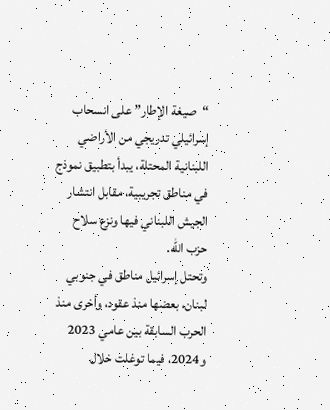“صيغة الإطار” على انسحاب إسرائيلي تدريجي من الأراضي اللبنانية المحتلة، يبدأ بتطبيق نموذج في مناطق تجريبية، مقابل انتشار الجيش اللبناني فيها ونزع سلاح حزب الله.
وتحتل إسرائيل مناطق في جنوبي لبنان، بعضها منذ عقود، وأخرى منذ الحرب السابقة بين عامي 2023 و2024، فيما توغلت خلال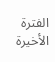الفترة الأخيرة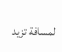لمسافة تزيد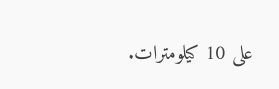على 10 كيلومترات.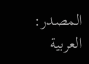المصدر: العربية